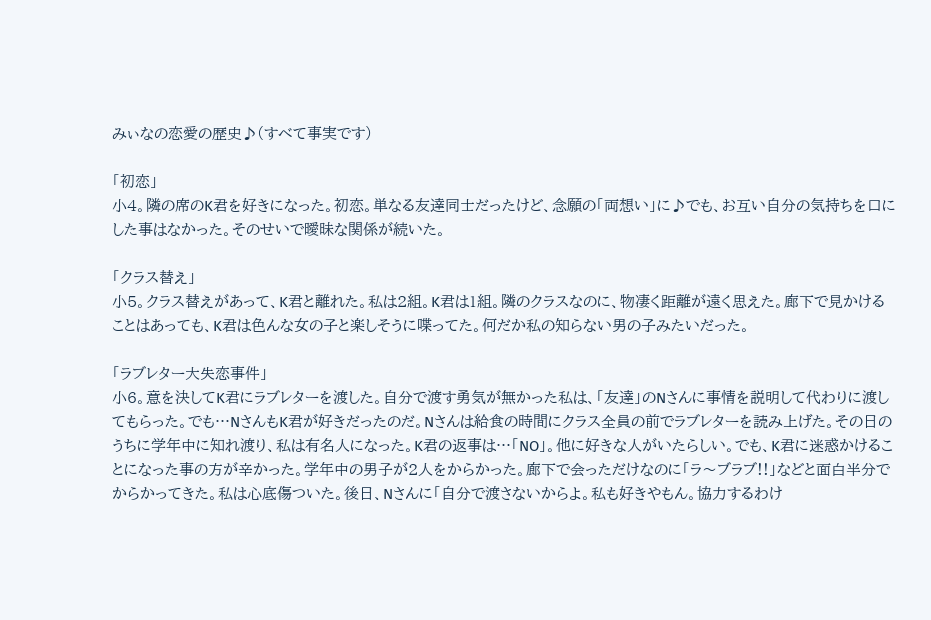みぃなの恋愛の歴史♪(すべて事実です)

「初恋」
小4。隣の席のK君を好きになった。初恋。単なる友達同士だったけど、念願の「両想い」に♪でも、お互い自分の気持ちを口にした事はなかった。そのせいで曖昧な関係が続いた。

「クラス替え」
小5。クラス替えがあって、K君と離れた。私は2組。K君は1組。隣のクラスなのに、物凄く距離が遠く思えた。廊下で見かけることはあっても、K君は色んな女の子と楽しそうに喋ってた。何だか私の知らない男の子みたいだった。

「ラブレター大失恋事件」
小6。意を決してK君にラブレターを渡した。自分で渡す勇気が無かった私は、「友達」のNさんに事情を説明して代わりに渡してもらった。でも…NさんもK君が好きだったのだ。Nさんは給食の時間にクラス全員の前でラブレターを読み上げた。その日のうちに学年中に知れ渡り、私は有名人になった。K君の返事は…「NO」。他に好きな人がいたらしい。でも、K君に迷惑かけることになった事の方が辛かった。学年中の男子が2人をからかった。廊下で会っただけなのに「ラ〜ブラブ!!」などと面白半分でからかってきた。私は心底傷ついた。後日、Nさんに「自分で渡さないからよ。私も好きやもん。協力するわけ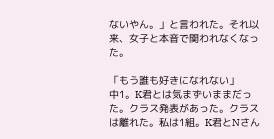ないやん。」と言われた。それ以来、女子と本音で関われなくなった。

「もう誰も好きになれない」
中1。K君とは気まずいままだった。クラス発表があった。クラスは離れた。私は1組。K君とNさん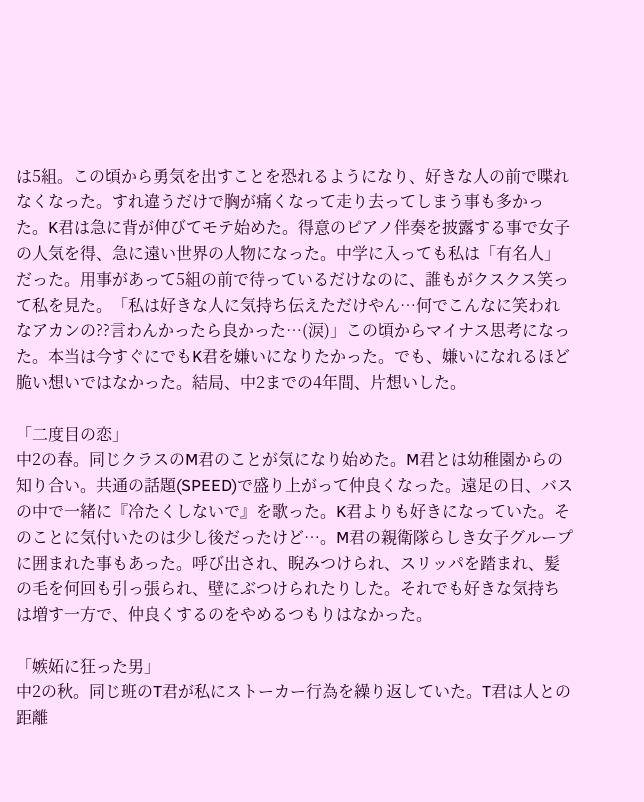は5組。この頃から勇気を出すことを恐れるようになり、好きな人の前で喋れなくなった。すれ違うだけで胸が痛くなって走り去ってしまう事も多かった。K君は急に背が伸びてモテ始めた。得意のピアノ伴奏を披露する事で女子の人気を得、急に遠い世界の人物になった。中学に入っても私は「有名人」だった。用事があって5組の前で待っているだけなのに、誰もがクスクス笑って私を見た。「私は好きな人に気持ち伝えただけやん…何でこんなに笑われなアカンの??言わんかったら良かった…(涙)」この頃からマイナス思考になった。本当は今すぐにでもK君を嫌いになりたかった。でも、嫌いになれるほど脆い想いではなかった。結局、中2までの4年間、片想いした。

「二度目の恋」
中2の春。同じクラスのM君のことが気になり始めた。M君とは幼稚園からの知り合い。共通の話題(SPEED)で盛り上がって仲良くなった。遠足の日、バスの中で一緒に『冷たくしないで』を歌った。K君よりも好きになっていた。そのことに気付いたのは少し後だったけど…。M君の親衛隊らしき女子グループに囲まれた事もあった。呼び出され、睨みつけられ、スリッパを踏まれ、髪の毛を何回も引っ張られ、壁にぶつけられたりした。それでも好きな気持ちは増す一方で、仲良くするのをやめるつもりはなかった。

「嫉妬に狂った男」
中2の秋。同じ班のT君が私にストーカー行為を繰り返していた。T君は人との距離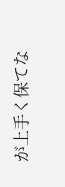が上手く保てな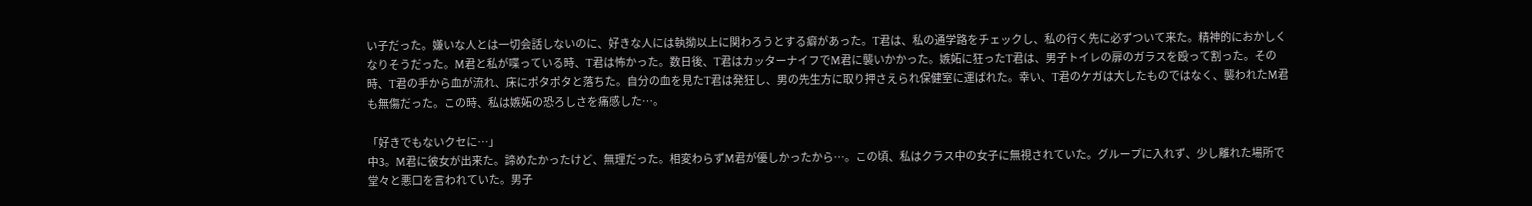い子だった。嫌いな人とは一切会話しないのに、好きな人には執拗以上に関わろうとする癖があった。T君は、私の通学路をチェックし、私の行く先に必ずついて来た。精神的におかしくなりそうだった。M君と私が喋っている時、T君は怖かった。数日後、T君はカッターナイフでM君に襲いかかった。嫉妬に狂ったT君は、男子トイレの扉のガラスを殴って割った。その時、T君の手から血が流れ、床にポタポタと落ちた。自分の血を見たT君は発狂し、男の先生方に取り押さえられ保健室に運ばれた。幸い、T君のケガは大したものではなく、襲われたM君も無傷だった。この時、私は嫉妬の恐ろしさを痛感した…。

「好きでもないクセに…」
中3。M君に彼女が出来た。諦めたかったけど、無理だった。相変わらずM君が優しかったから…。この頃、私はクラス中の女子に無視されていた。グループに入れず、少し離れた場所で堂々と悪口を言われていた。男子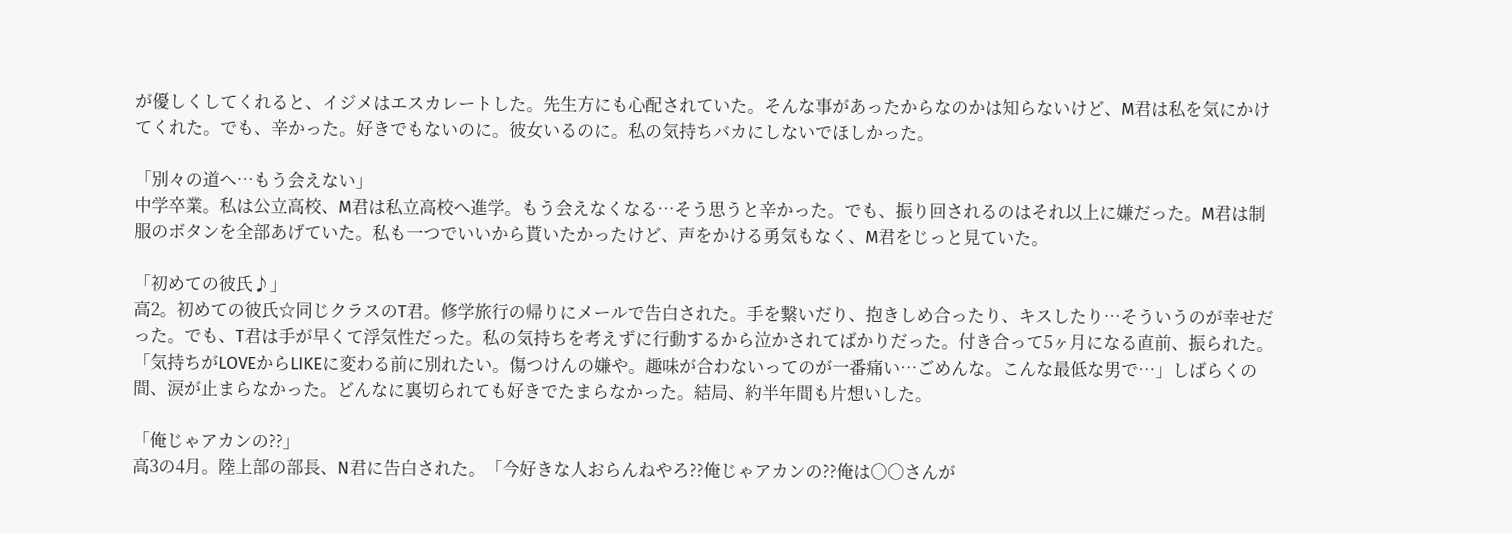が優しくしてくれると、イジメはエスカレートした。先生方にも心配されていた。そんな事があったからなのかは知らないけど、M君は私を気にかけてくれた。でも、辛かった。好きでもないのに。彼女いるのに。私の気持ちバカにしないでほしかった。

「別々の道へ…もう会えない」
中学卒業。私は公立高校、M君は私立高校へ進学。もう会えなくなる…そう思うと辛かった。でも、振り回されるのはそれ以上に嫌だった。M君は制服のボタンを全部あげていた。私も一つでいいから貰いたかったけど、声をかける勇気もなく、M君をじっと見ていた。

「初めての彼氏♪」
高2。初めての彼氏☆同じクラスのT君。修学旅行の帰りにメールで告白された。手を繋いだり、抱きしめ合ったり、キスしたり…そういうのが幸せだった。でも、T君は手が早くて浮気性だった。私の気持ちを考えずに行動するから泣かされてばかりだった。付き合って5ヶ月になる直前、振られた。「気持ちがLOVEからLIKEに変わる前に別れたい。傷つけんの嫌や。趣味が合わないってのが一番痛い…ごめんな。こんな最低な男で…」しばらくの間、涙が止まらなかった。どんなに裏切られても好きでたまらなかった。結局、約半年間も片想いした。

「俺じゃアカンの??」
高3の4月。陸上部の部長、N君に告白された。「今好きな人おらんねやろ??俺じゃアカンの??俺は○○さんが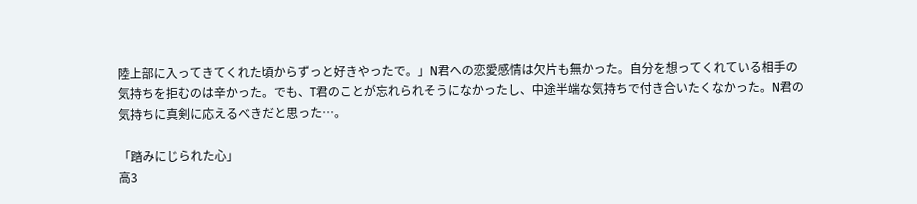陸上部に入ってきてくれた頃からずっと好きやったで。」N君への恋愛感情は欠片も無かった。自分を想ってくれている相手の気持ちを拒むのは辛かった。でも、T君のことが忘れられそうになかったし、中途半端な気持ちで付き合いたくなかった。N君の気持ちに真剣に応えるべきだと思った…。

「踏みにじられた心」
高3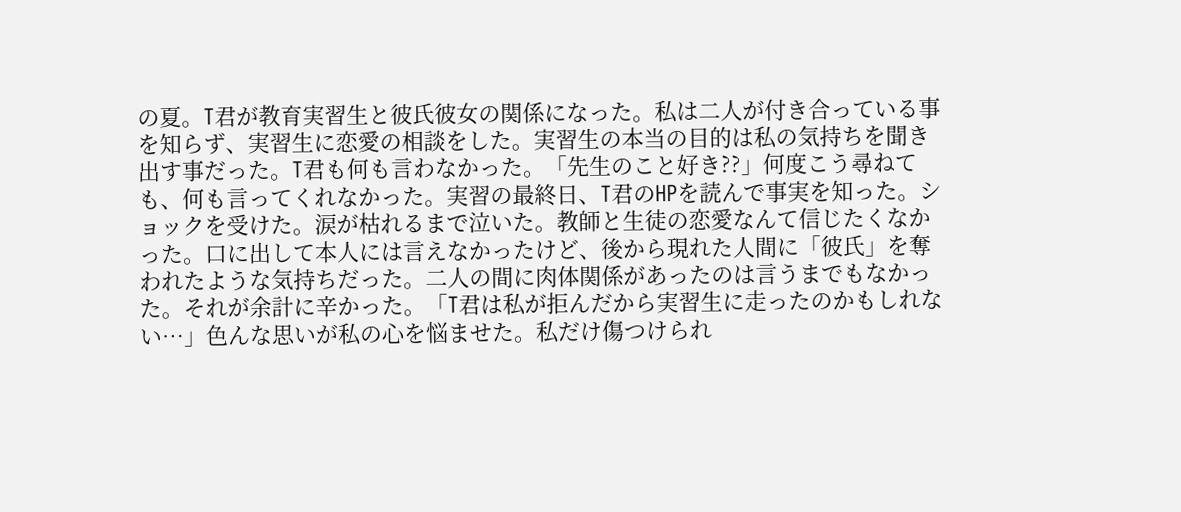の夏。T君が教育実習生と彼氏彼女の関係になった。私は二人が付き合っている事を知らず、実習生に恋愛の相談をした。実習生の本当の目的は私の気持ちを聞き出す事だった。T君も何も言わなかった。「先生のこと好き??」何度こう尋ねても、何も言ってくれなかった。実習の最終日、T君のHPを読んで事実を知った。ショックを受けた。涙が枯れるまで泣いた。教師と生徒の恋愛なんて信じたくなかった。口に出して本人には言えなかったけど、後から現れた人間に「彼氏」を奪われたような気持ちだった。二人の間に肉体関係があったのは言うまでもなかった。それが余計に辛かった。「T君は私が拒んだから実習生に走ったのかもしれない…」色んな思いが私の心を悩ませた。私だけ傷つけられ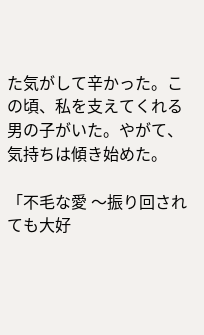た気がして辛かった。この頃、私を支えてくれる男の子がいた。やがて、気持ちは傾き始めた。

「不毛な愛 〜振り回されても大好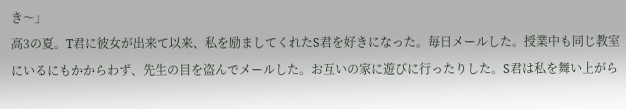き〜」
高3の夏。T君に彼女が出来て以来、私を励ましてくれたS君を好きになった。毎日メールした。授業中も同じ教室にいるにもかからわず、先生の目を盗んでメールした。お互いの家に遊びに行ったりした。S君は私を舞い上がら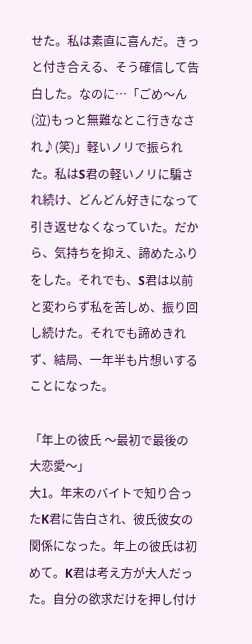せた。私は素直に喜んだ。きっと付き合える、そう確信して告白した。なのに…「ごめ〜ん(泣)もっと無難なとこ行きなされ♪(笑)」軽いノリで振られた。私はS君の軽いノリに騙され続け、どんどん好きになって引き返せなくなっていた。だから、気持ちを抑え、諦めたふりをした。それでも、S君は以前と変わらず私を苦しめ、振り回し続けた。それでも諦めきれず、結局、一年半も片想いすることになった。

「年上の彼氏 〜最初で最後の大恋愛〜」
大1。年末のバイトで知り合ったK君に告白され、彼氏彼女の関係になった。年上の彼氏は初めて。K君は考え方が大人だった。自分の欲求だけを押し付け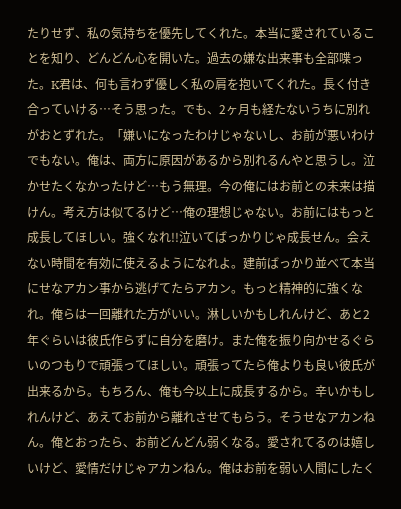たりせず、私の気持ちを優先してくれた。本当に愛されていることを知り、どんどん心を開いた。過去の嫌な出来事も全部喋った。K君は、何も言わず優しく私の肩を抱いてくれた。長く付き合っていける…そう思った。でも、2ヶ月も経たないうちに別れがおとずれた。「嫌いになったわけじゃないし、お前が悪いわけでもない。俺は、両方に原因があるから別れるんやと思うし。泣かせたくなかったけど…もう無理。今の俺にはお前との未来は描けん。考え方は似てるけど…俺の理想じゃない。お前にはもっと成長してほしい。強くなれ!!泣いてばっかりじゃ成長せん。会えない時間を有効に使えるようになれよ。建前ばっかり並べて本当にせなアカン事から逃げてたらアカン。もっと精神的に強くなれ。俺らは一回離れた方がいい。淋しいかもしれんけど、あと2年ぐらいは彼氏作らずに自分を磨け。また俺を振り向かせるぐらいのつもりで頑張ってほしい。頑張ってたら俺よりも良い彼氏が出来るから。もちろん、俺も今以上に成長するから。辛いかもしれんけど、あえてお前から離れさせてもらう。そうせなアカンねん。俺とおったら、お前どんどん弱くなる。愛されてるのは嬉しいけど、愛情だけじゃアカンねん。俺はお前を弱い人間にしたく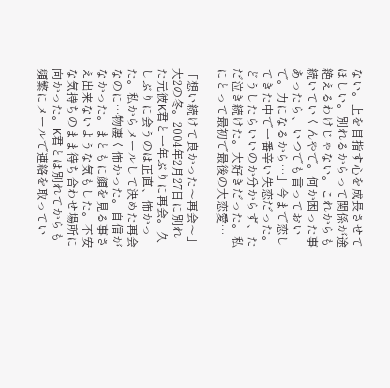ない。上を目指す心を成長させてほしい。別れるからって関係が途絶えるわけじゃない。これからも続いていくんやで。何か困った事あったら、いつでも言っておいで。力になるから…」今まで恋してきた中で一番辛い失恋だった。どうしたらいいのか分からず、ただ泣き続けた。大好きだった。私にとって最初で最後の大恋愛…

「想い続けて良かった〜再会〜」
大2の冬。2004年2月27日に別れた元彼K君と一年ぶりに再会。久しぶりに会うのは正直、怖かった。私からメールして決めた再会なのに…物凄く怖かった。自信がなかった。まともに顔を見る事さえ出来ないような気もした。不安な気持ちのまま待ち合わせ場所に向かった。K君とは別れてからも頻繁にメールで連絡を取ってい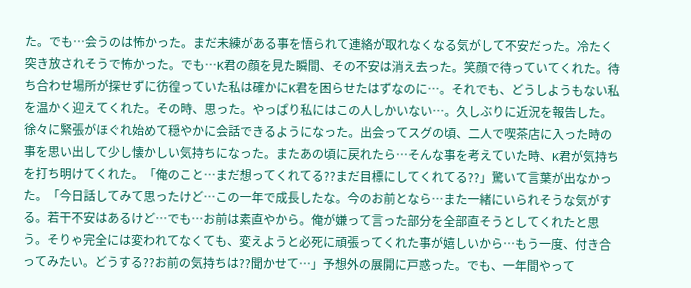た。でも…会うのは怖かった。まだ未練がある事を悟られて連絡が取れなくなる気がして不安だった。冷たく突き放されそうで怖かった。でも…K君の顔を見た瞬間、その不安は消え去った。笑顔で待っていてくれた。待ち合わせ場所が探せずに彷徨っていた私は確かにK君を困らせたはずなのに…。それでも、どうしようもない私を温かく迎えてくれた。その時、思った。やっぱり私にはこの人しかいない…。久しぶりに近況を報告した。徐々に緊張がほぐれ始めて穏やかに会話できるようになった。出会ってスグの頃、二人で喫茶店に入った時の事を思い出して少し懐かしい気持ちになった。またあの頃に戻れたら…そんな事を考えていた時、K君が気持ちを打ち明けてくれた。「俺のこと…まだ想ってくれてる??まだ目標にしてくれてる??」驚いて言葉が出なかった。「今日話してみて思ったけど…この一年で成長したな。今のお前となら…また一緒にいられそうな気がする。若干不安はあるけど…でも…お前は素直やから。俺が嫌って言った部分を全部直そうとしてくれたと思う。そりゃ完全には変われてなくても、変えようと必死に頑張ってくれた事が嬉しいから…もう一度、付き合ってみたい。どうする??お前の気持ちは??聞かせて…」予想外の展開に戸惑った。でも、一年間やって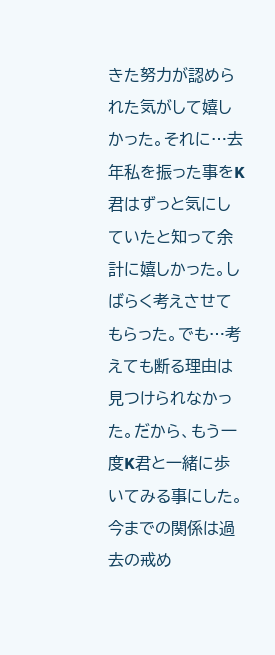きた努力が認められた気がして嬉しかった。それに…去年私を振った事をK君はずっと気にしていたと知って余計に嬉しかった。しばらく考えさせてもらった。でも…考えても断る理由は見つけられなかった。だから、もう一度K君と一緒に歩いてみる事にした。今までの関係は過去の戒め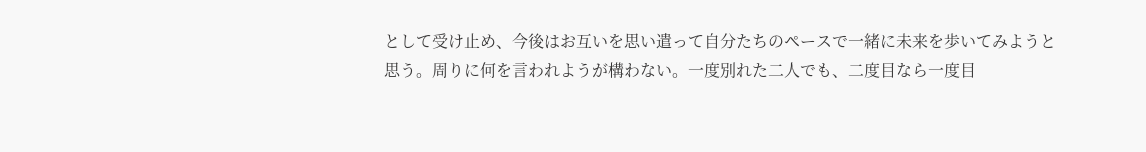として受け止め、今後はお互いを思い遣って自分たちのペースで一緒に未来を歩いてみようと思う。周りに何を言われようが構わない。一度別れた二人でも、二度目なら一度目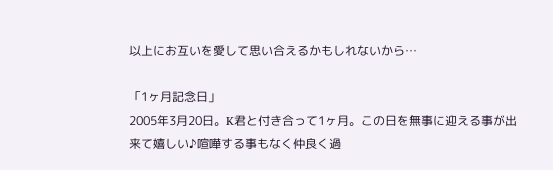以上にお互いを愛して思い合えるかもしれないから…

「1ヶ月記念日」
2005年3月20日。K君と付き合って1ヶ月。この日を無事に迎える事が出来て嬉しい♪喧嘩する事もなく仲良く過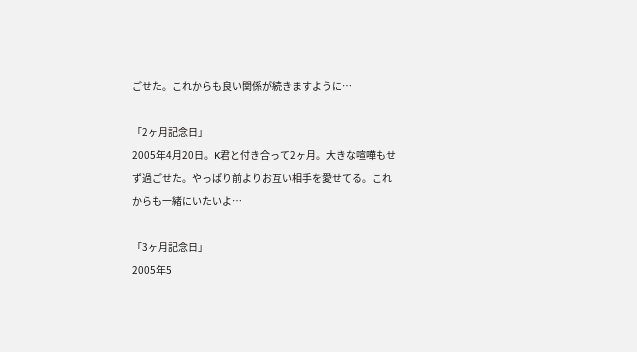ごせた。これからも良い関係が続きますように…

「2ヶ月記念日」
2005年4月20日。K君と付き合って2ヶ月。大きな喧嘩もせず過ごせた。やっぱり前よりお互い相手を愛せてる。これからも一緒にいたいよ…

「3ヶ月記念日」
2005年5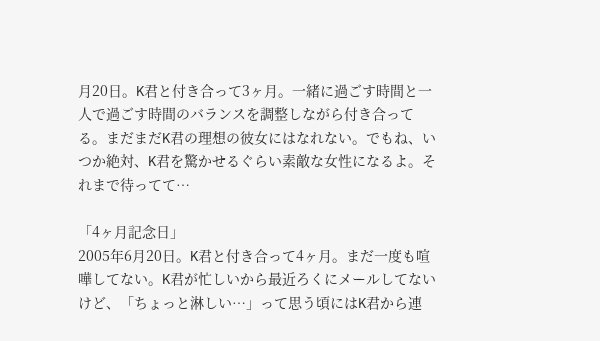月20日。K君と付き合って3ヶ月。一緒に過ごす時間と一人で過ごす時間のバランスを調整しながら付き合ってる。まだまだK君の理想の彼女にはなれない。でもね、いつか絶対、K君を驚かせるぐらい素敵な女性になるよ。それまで待ってて…

「4ヶ月記念日」
2005年6月20日。K君と付き合って4ヶ月。まだ一度も喧嘩してない。K君が忙しいから最近ろくにメールしてないけど、「ちょっと淋しい…」って思う頃にはK君から連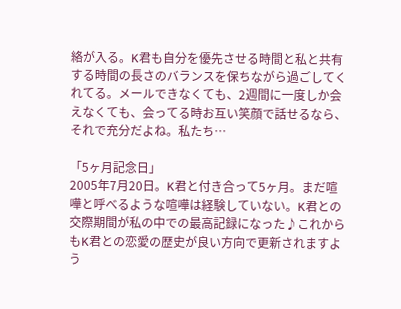絡が入る。K君も自分を優先させる時間と私と共有する時間の長さのバランスを保ちながら過ごしてくれてる。メールできなくても、2週間に一度しか会えなくても、会ってる時お互い笑顔で話せるなら、それで充分だよね。私たち…

「5ヶ月記念日」
2005年7月20日。K君と付き合って5ヶ月。まだ喧嘩と呼べるような喧嘩は経験していない。K君との交際期間が私の中での最高記録になった♪これからもK君との恋愛の歴史が良い方向で更新されますよう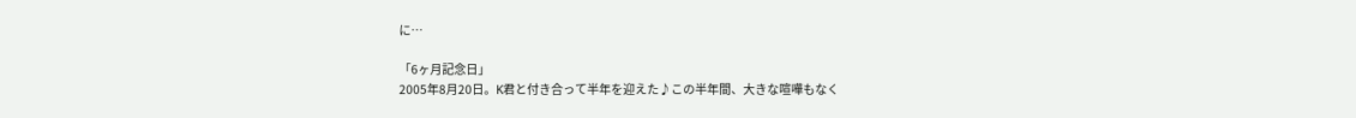に…

「6ヶ月記念日」
2005年8月20日。K君と付き合って半年を迎えた♪この半年間、大きな喧嘩もなく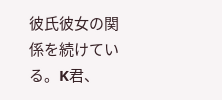彼氏彼女の関係を続けている。K君、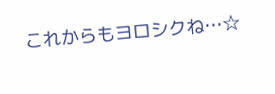これからもヨロシクね…☆